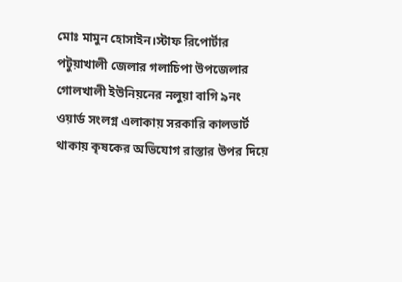মোঃ মামুন হোসাইন।স্টাফ রিপোর্টার
পটুয়াখালী জেলার গলাচিপা উপজেলার গোলখালী ইউনিয়নের নলুয়া বাগি ৯নং ওয়ার্ড সংলগ্ন এলাকায় সরকারি কালভার্ট থাকায় কৃষকের অভিযোগ রাস্তার উপর দিয়ে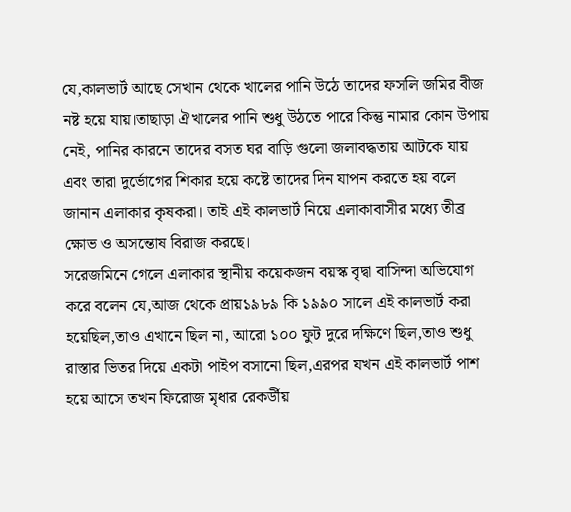যে,কালভার্ট আছে সেখান থেকে খালের পানি উঠে তাদের ফসলি জমির বীজ নষ্ট হয়ে যায়।তাছাড়া ঐখালের পানি শুধু উঠতে পারে কিন্তু নামার কোন উপায় নেই, পানির কারনে তাদের বসত ঘর বাড়ি গুলো জলাবদ্ধতায় আটকে যায় এবং তারা দুর্ভোগের শিকার হয়ে কষ্টে তাদের দিন যাপন করতে হয় বলে জানান এলাকার কৃষকরা। তাই এই কালভার্ট নিয়ে এলাকাবাসীর মধ্যে তীব্র ক্ষোভ ও অসন্তোষ বিরাজ করছে।
সরেজমিনে গেলে এলাকার স্থানীয় কয়েকজন বয়স্ক বৃদ্বা বাসিন্দা অভিযোগ করে বলেন যে,আজ থেকে প্রায়১৯৮৯ কি ১৯৯০ সালে এই কালভার্ট করা হয়েছিল,তাও এখানে ছিল না, আরো ১০০ ফুট দুরে দক্ষিণে ছিল,তাও শুধু রাস্তার ভিতর দিয়ে একটা পাইপ বসানো ছিল,এরপর যখন এই কালভার্ট পাশ হয়ে আসে তখন ফিরোজ মৃধার রেকর্ডীয়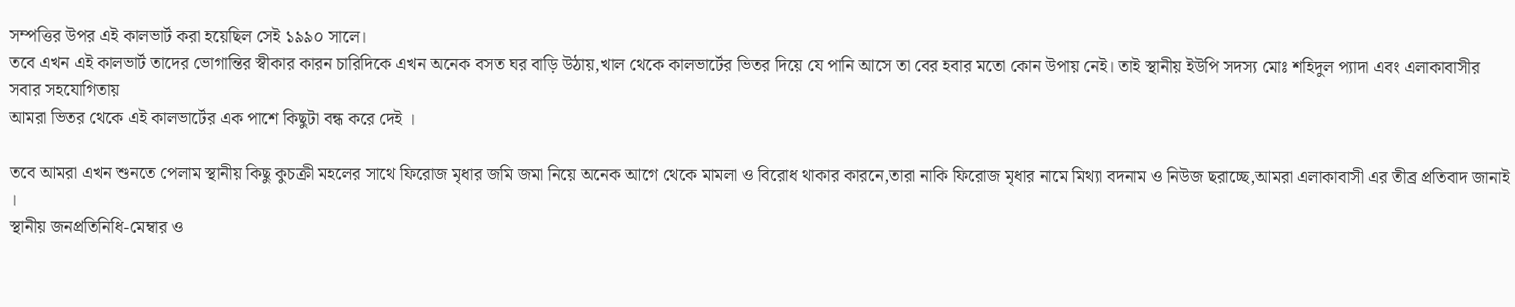সম্পত্তির উপর এই কালভার্ট করা হয়েছিল সেই ১৯৯০ সালে।
তবে এখন এই কালভার্ট তাদের ভোগান্তির স্বীকার কারন চারিদিকে এখন অনেক বসত ঘর বাড়ি উঠায়,খাল থেকে কালভার্টের ভিতর দিয়ে যে পানি আসে তা বের হবার মতো কোন উপায় নেই। তাই স্থানীয় ইউপি সদস্য মোঃ শহিদুল প্যাদা এবং এলাকাবাসীর সবার সহযোগিতায়
আমরা ভিতর থেকে এই কালভার্টের এক পাশে কিছুটা বন্ধ করে দেই ।

তবে আমরা এখন শুনতে পেলাম স্থানীয় কিছু কুচক্রী মহলের সাথে ফিরোজ মৃধার জমি জমা নিয়ে অনেক আগে থেকে মামলা ও বিরোধ থাকার কারনে,তারা নাকি ফিরোজ মৃধার নামে মিথ্যা বদনাম ও নিউজ ছরাচ্ছে,আমরা এলাকাবাসী এর তীব্র প্রতিবাদ জানাই ।
স্থানীয় জনপ্রতিনিধি-মেম্বার ও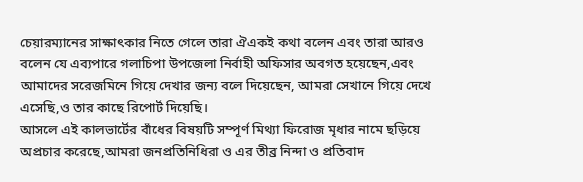চেয়ারম্যানের সাক্ষাৎকার নিতে গেলে তারা ঐএকই কথা বলেন এবং তারা আরও বলেন যে এব্যপারে গলাচিপা উপজেলা নির্বাহী অফিসার অবগত হয়েছেন,এবং আমাদের সরেজমিনে গিয়ে দেখার জন্য বলে দিয়েছেন, আমরা সেখানে গিয়ে দেখে এসেছি,ও তার কাছে রিপোর্ট দিয়েছি।
আসলে এই কালভার্টের বাঁধের বিষয়টি সম্পূর্ণ মিথ্যা ফিরোজ মৃধার নামে ছড়িয়ে অপ্রচার করেছে,আমরা জনপ্রতিনিধিরা ও এর তীব্র নিন্দা ও প্রতিবাদ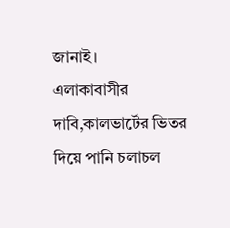জানাই।
এলাকাবাসীর দাবি,কালভার্টের ভিতর দিয়ে পানি চলাচল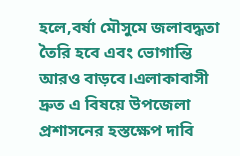হলে,বর্ষা মৌসুমে জলাবদ্ধতা তৈরি হবে এবং ভোগান্তি আরও বাড়বে।এলাকাবাসী দ্রুত এ বিষয়ে উপজেলা প্রশাসনের হস্তক্ষেপ দাবি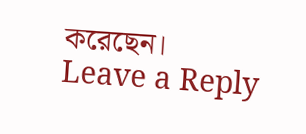করেছেন।
Leave a Reply